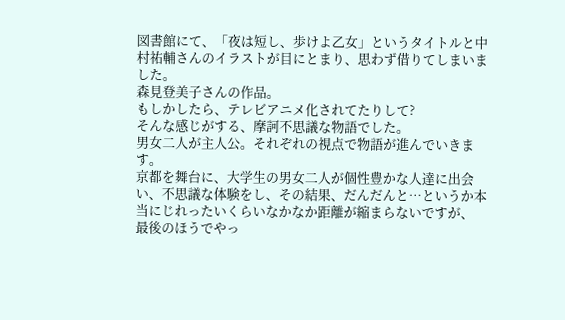図書館にて、「夜は短し、歩けよ乙女」というタイトルと中村祐輔さんのイラストが目にとまり、思わず借りてしまいました。
森見登美子さんの作品。
もしかしたら、テレビアニメ化されてたりして?
そんな感じがする、摩訶不思議な物語でした。
男女二人が主人公。それぞれの視点で物語が進んでいきます。
京都を舞台に、大学生の男女二人が個性豊かな人達に出会い、不思議な体験をし、その結果、だんだんと…というか本当にじれったいくらいなかなか距離が縮まらないですが、
最後のほうでやっ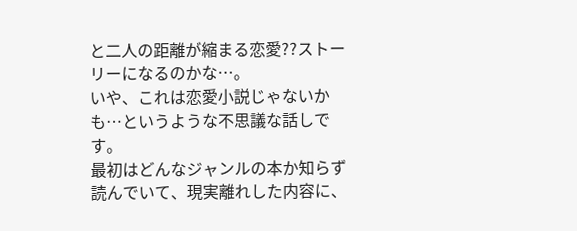と二人の距離が縮まる恋愛??ストーリーになるのかな…。
いや、これは恋愛小説じゃないかも…というような不思議な話しです。
最初はどんなジャンルの本か知らず読んでいて、現実離れした内容に、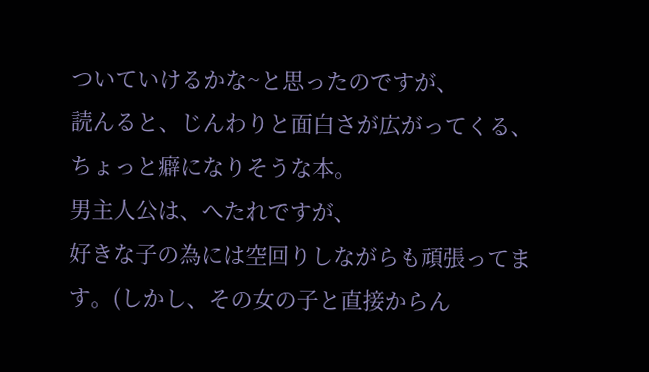ついていけるかな~と思ったのですが、
読んると、じんわりと面白さが広がってくる、ちょっと癖になりそうな本。
男主人公は、へたれですが、
好きな子の為には空回りしながらも頑張ってます。(しかし、その女の子と直接からん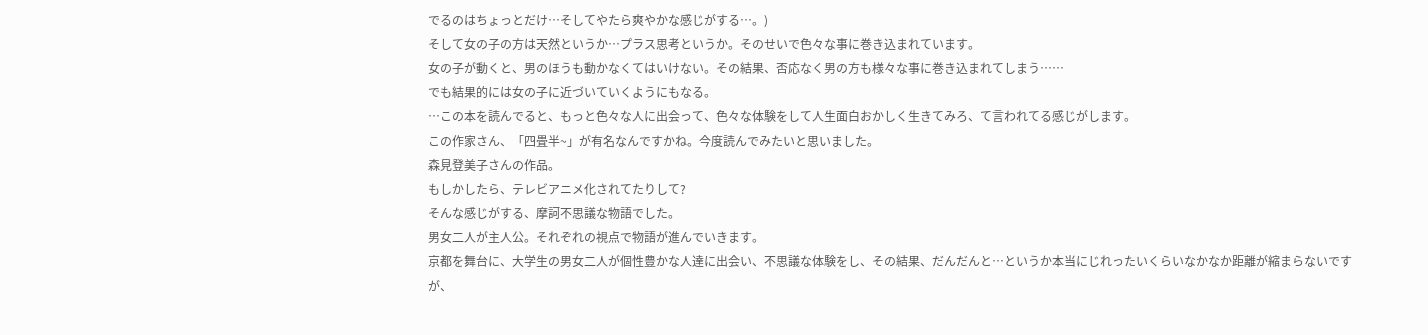でるのはちょっとだけ…そしてやたら爽やかな感じがする…。)
そして女の子の方は天然というか…プラス思考というか。そのせいで色々な事に巻き込まれています。
女の子が動くと、男のほうも動かなくてはいけない。その結果、否応なく男の方も様々な事に巻き込まれてしまう……
でも結果的には女の子に近づいていくようにもなる。
…この本を読んでると、もっと色々な人に出会って、色々な体験をして人生面白おかしく生きてみろ、て言われてる感じがします。
この作家さん、「四畳半~」が有名なんですかね。今度読んでみたいと思いました。
森見登美子さんの作品。
もしかしたら、テレビアニメ化されてたりして?
そんな感じがする、摩訶不思議な物語でした。
男女二人が主人公。それぞれの視点で物語が進んでいきます。
京都を舞台に、大学生の男女二人が個性豊かな人達に出会い、不思議な体験をし、その結果、だんだんと…というか本当にじれったいくらいなかなか距離が縮まらないですが、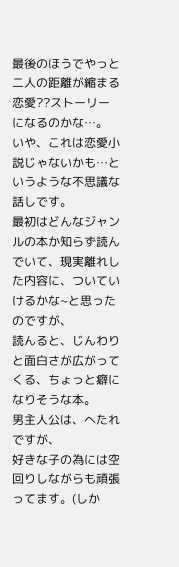最後のほうでやっと二人の距離が縮まる恋愛??ストーリーになるのかな…。
いや、これは恋愛小説じゃないかも…というような不思議な話しです。
最初はどんなジャンルの本か知らず読んでいて、現実離れした内容に、ついていけるかな~と思ったのですが、
読んると、じんわりと面白さが広がってくる、ちょっと癖になりそうな本。
男主人公は、へたれですが、
好きな子の為には空回りしながらも頑張ってます。(しか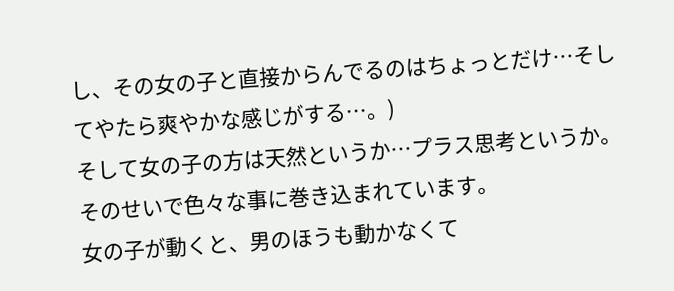し、その女の子と直接からんでるのはちょっとだけ…そしてやたら爽やかな感じがする…。)
そして女の子の方は天然というか…プラス思考というか。そのせいで色々な事に巻き込まれています。
女の子が動くと、男のほうも動かなくて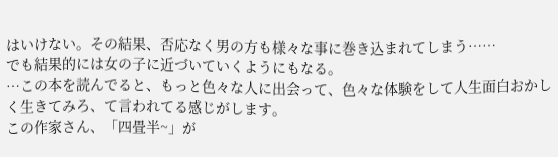はいけない。その結果、否応なく男の方も様々な事に巻き込まれてしまう……
でも結果的には女の子に近づいていくようにもなる。
…この本を読んでると、もっと色々な人に出会って、色々な体験をして人生面白おかしく生きてみろ、て言われてる感じがします。
この作家さん、「四畳半~」が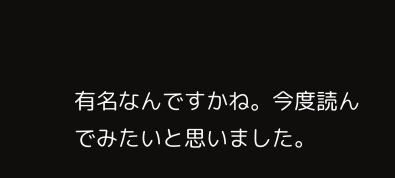有名なんですかね。今度読んでみたいと思いました。